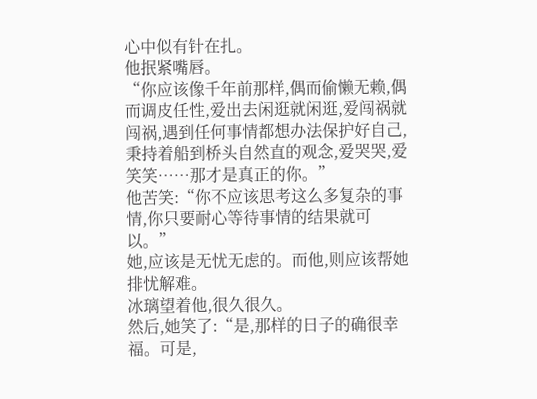心中似有针在扎。
他抿紧嘴唇。
“你应该像千年前那样,偶而偷懒无赖,偶而调皮任性,爱出去闲逛就闲逛,爱闯祸就闯祸,遇到任何事情都想办法保护好自己,秉持着船到桥头自然直的观念,爱哭哭,爱笑笑……那才是真正的你。”
他苦笑:“你不应该思考这么多复杂的事情,你只要耐心等待事情的结果就可以。”
她,应该是无忧无虑的。而他,则应该帮她排忧解难。
冰璃望着他,很久很久。
然后,她笑了:“是,那样的日子的确很幸福。可是,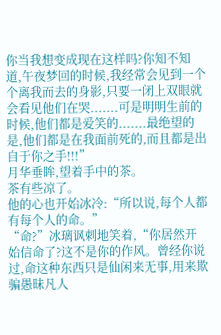你当我想变成现在这样吗?你知不知道,午夜梦回的时候,我经常会见到一个个离我而去的身影,只要一闭上双眼就会看见他们在哭.......可是明明生前的时候,他们都是爱笑的.......最绝望的是,他们都是在我面前死的,而且都是出自于你之手!!!”
月华垂眸,望着手中的茶。
茶有些凉了。
他的心也开始冰冷:“所以说,每个人都有每个人的命。”
“命?”冰璃讽刺地笑着,“你居然开始信命了?这不是你的作风。曾经你说过,命这种东西只是仙闲来无事,用来欺骗愚昧凡人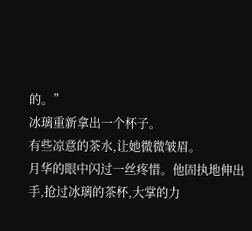的。”
冰璃重新拿出一个杯子。
有些凉意的茶水,让她微微皱眉。
月华的眼中闪过一丝疼惜。他固执地伸出手,抢过冰璃的茶杯,大掌的力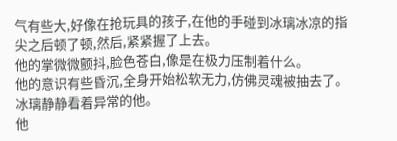气有些大,好像在抢玩具的孩子,在他的手碰到冰璃冰凉的指尖之后顿了顿,然后,紧紧握了上去。
他的掌微微颤抖,脸色苍白,像是在极力压制着什么。
他的意识有些昏沉,全身开始松软无力,仿佛灵魂被抽去了。
冰璃静静看着异常的他。
他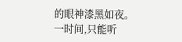的眼神漆黑如夜。
一时间,只能听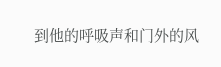到他的呼吸声和门外的风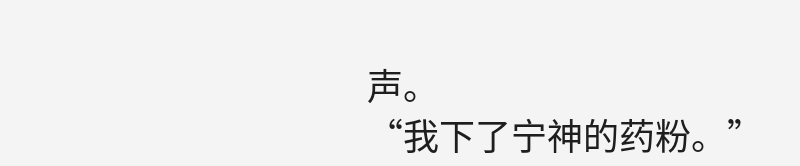声。
“我下了宁神的药粉。”